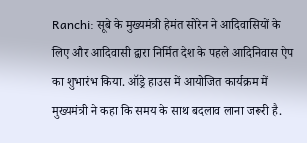Ranchi: सूबे के मुख्यमंत्री हेमंत सोरेन ने आदिवासियों के लिए और आदिवासी द्वारा निर्मित देश के पहले आदिनिवास ऐप का शुभारंभ किया. ऑड्रे हाउस में आयोजित कार्यक्रम में मुख्यमंत्री ने कहा कि समय के साथ बदलाव लाना जरूरी है.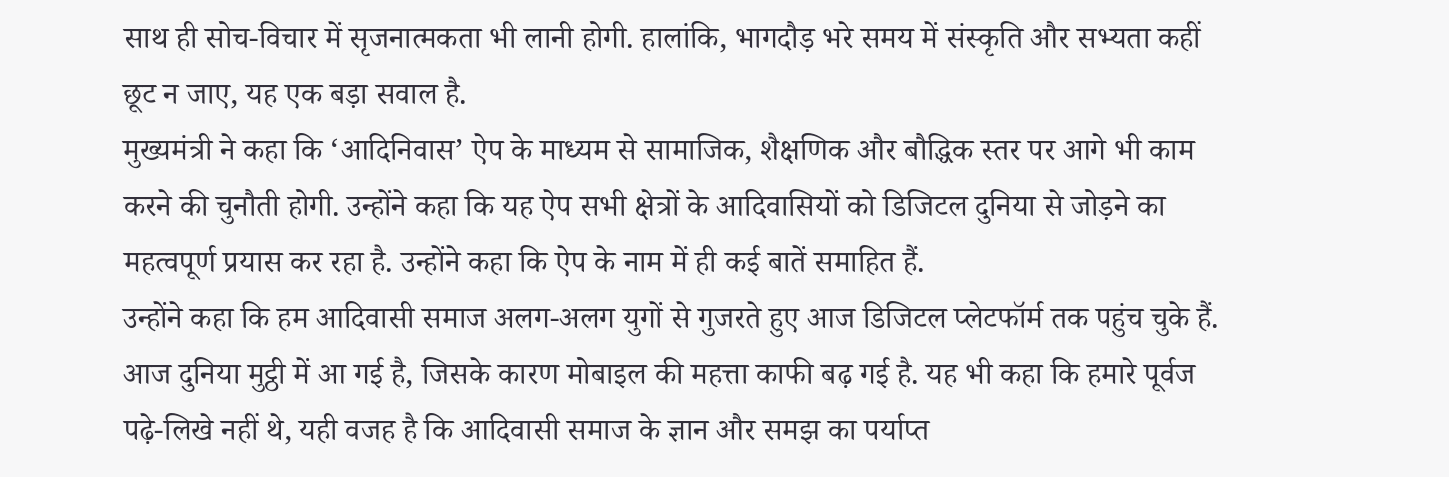साथ ही सोच-विचार में सृजनात्मकता भी लानी होगी. हालांकि, भागदौड़ भरे समय में संस्कृति और सभ्यता कहीं छूट न जाए, यह एक बड़ा सवाल है.
मुख्यमंत्री ने कहा कि ‘आदिनिवास’ ऐप के माध्यम से सामाजिक, शैक्षणिक और बौद्धिक स्तर पर आगे भी काम करने की चुनौती होगी. उन्होंने कहा कि यह ऐप सभी क्षेत्रों के आदिवासियों को डिजिटल दुनिया से जोड़ने का महत्वपूर्ण प्रयास कर रहा है. उन्होंने कहा कि ऐप के नाम में ही कई बातें समाहित हैं.
उन्होंने कहा कि हम आदिवासी समाज अलग-अलग युगों से गुजरते हुए आज डिजिटल प्लेटफॉर्म तक पहुंच चुके हैं. आज दुनिया मुट्ठी में आ गई है, जिसके कारण मोबाइल की महत्ता काफी बढ़ गई है. यह भी कहा कि हमारे पूर्वज पढ़े-लिखे नहीं थे, यही वजह है कि आदिवासी समाज के ज्ञान और समझ का पर्याप्त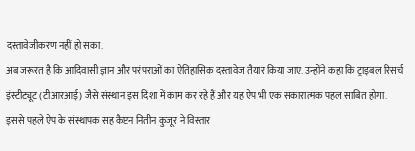दस्तावेजीकरण नहीं हो सका.
अब जरूरत है कि आदिवासी ज्ञान और परंपराओं का ऐतिहासिक दस्तावेज तैयार किया जाए. उन्होंने कहा कि ट्राइबल रिसर्च इंस्टीट्यूट (टीआरआई) जैसे संस्थान इस दिशा में काम कर रहे हैं और यह ऐप भी एक सकारात्मक पहल साबित होगा.
इससे पहले ऐप के संस्थापक सह कैप्टन नितीन कुजूर ने विस्तार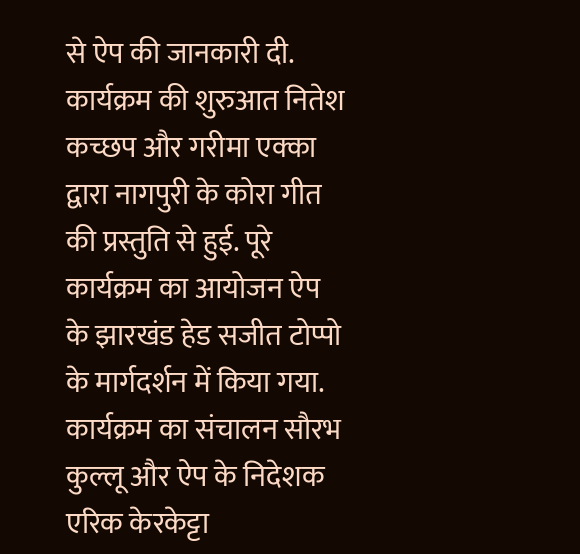से ऐप की जानकारी दी. कार्यक्रम की शुरुआत नितेश कच्छप और गरीमा एक्का द्वारा नागपुरी के कोरा गीत की प्रस्तुति से हुई. पूरे कार्यक्रम का आयोजन ऐप के झारखंड हेड सजीत टोप्पो के मार्गदर्शन में किया गया.
कार्यक्रम का संचालन सौरभ कुल्लू और ऐप के निदेशक एरिक केरकेट्टा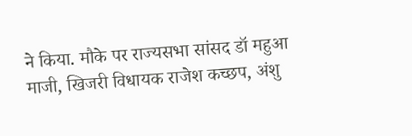ने किया. मौके पर राज्यसभा सांसद डॉ महुआ माजी, खिजरी विधायक राजेश कच्छप, अंशु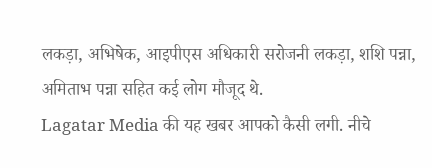लकड़ा, अभिषेक, आइपीएस अधिकारी सरोजनी लकड़ा, शशि पन्ना, अमिताभ पन्ना सहित कई लोग मौजूद थे.
Lagatar Media की यह खबर आपको कैसी लगी. नीचे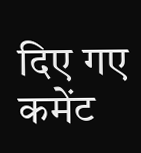दिए गए कमेंट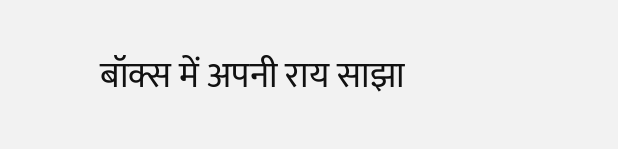बॉक्स में अपनी राय साझा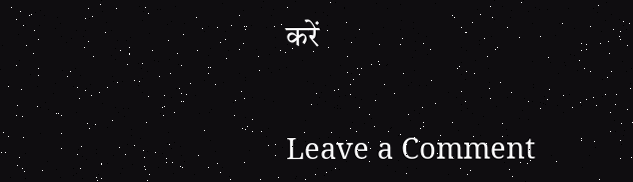करें


Leave a Comment